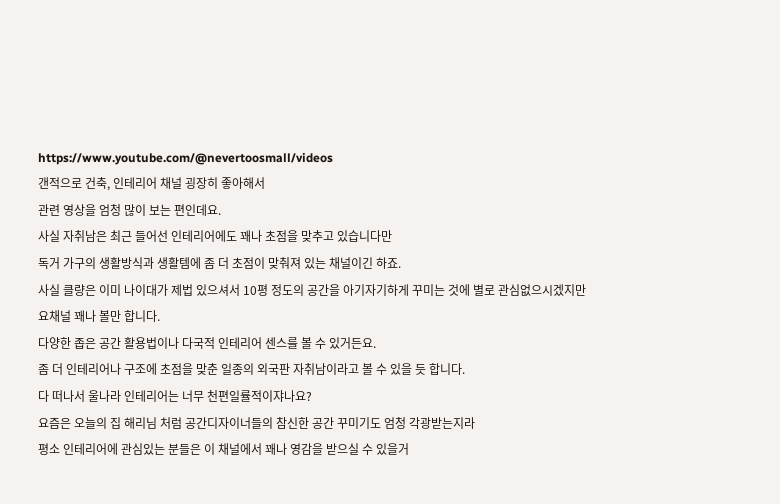https://www.youtube.com/@nevertoosmall/videos
갠적으로 건축, 인테리어 채널 굉장히 좋아해서
관련 영상을 엄청 많이 보는 편인데요.
사실 자취남은 최근 들어선 인테리어에도 꽤나 초점을 맞추고 있습니다만
독거 가구의 생활방식과 생활템에 좀 더 초점이 맞춰져 있는 채널이긴 하죠.
사실 클량은 이미 나이대가 제법 있으셔서 10평 정도의 공간을 아기자기하게 꾸미는 것에 별로 관심없으시겠지만
요채널 꽤나 볼만 합니다.
다양한 좁은 공간 활용법이나 다국적 인테리어 센스를 볼 수 있거든요.
좀 더 인테리어나 구조에 초점을 맞춘 일종의 외국판 자취남이라고 볼 수 있을 듯 합니다.
다 떠나서 울나라 인테리어는 너무 천편일률적이쟈나요?
요즘은 오늘의 집 해리님 처럼 공간디자이너들의 참신한 공간 꾸미기도 엄청 각광받는지라
평소 인테리어에 관심있는 분들은 이 채널에서 꽤나 영감을 받으실 수 있을거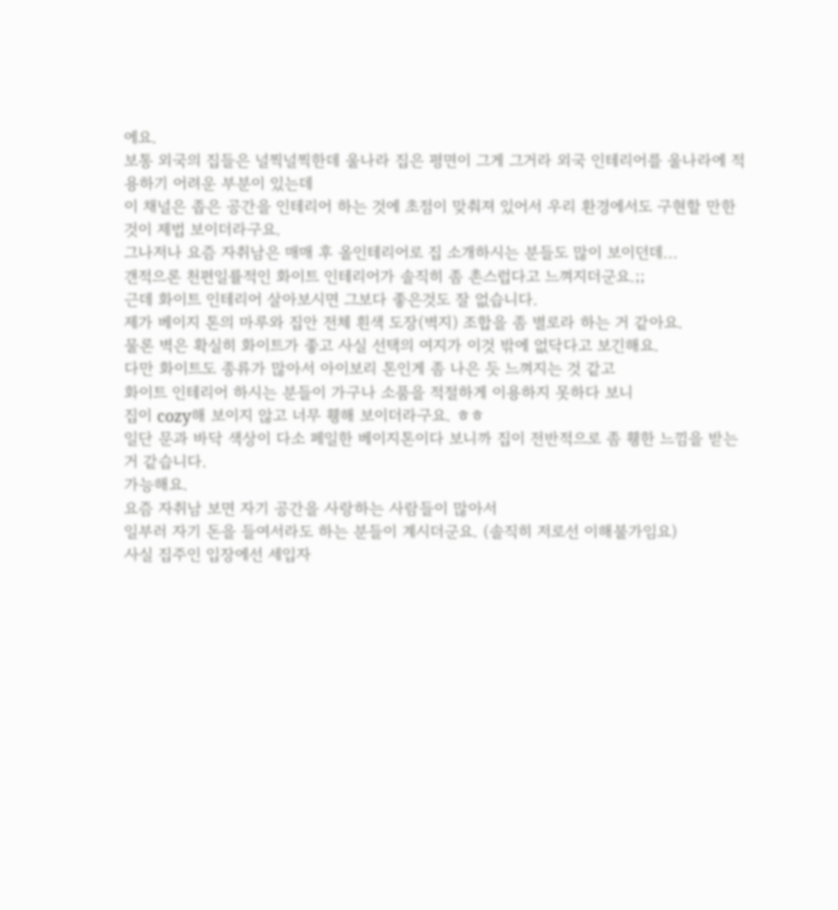에요.
보통 외국의 집들은 널찍널찍한데 울나라 집은 평면이 그게 그거라 외국 인테리어를 울나라에 적용하기 어려운 부분이 있는데
이 채널은 좁은 공간을 인테리어 하는 것에 초점이 맞춰져 있어서 우리 환경에서도 구현할 만한 것이 제법 보이더라구요.
그나저나 요즘 자취남은 매매 후 올인테리어로 집 소개하시는 분들도 많이 보이던데...
갠적으론 천편일률적인 화이트 인테리어가 솔직히 좀 촌스럽다고 느껴지더군요.;;
근데 화이트 인테리어 살아보시면 그보다 좋은것도 잘 없습니다.
제가 베이지 톤의 마루와 집안 전체 흰색 도장(벽지) 조합을 좀 별로라 하는 거 같아요.
물론 벽은 확실히 화이트가 좋고 사실 선택의 여지가 이것 밖에 없닥다고 보긴해요.
다만 화이트도 종류가 많아서 아이보리 톤인게 좀 나은 듯 느껴지는 것 같고
화이트 인테리어 하시는 분들이 가구나 소품을 적절하게 이용하지 못하다 보니
집이 cozy해 보이지 않고 너무 휑해 보이더라구요. ㅎㅎ
일단 문과 바닥 색상이 다소 페일한 베이지톤이다 보니까 집이 전반적으로 좀 휑한 느낌을 받는 거 같습니다.
가능해요.
요즘 자취남 보면 자기 공간을 사랑하는 사람들이 많아서
일부러 자기 돈을 들여서라도 하는 분들이 계시더군요. (솔직히 저로선 이해불가임요)
사실 집주인 입장에선 세입자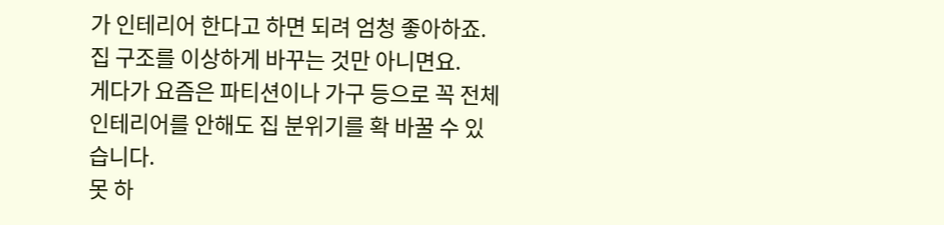가 인테리어 한다고 하면 되려 엄청 좋아하죠.
집 구조를 이상하게 바꾸는 것만 아니면요.
게다가 요즘은 파티션이나 가구 등으로 꼭 전체 인테리어를 안해도 집 분위기를 확 바꿀 수 있습니다.
못 하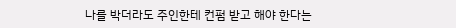나를 박더라도 주인한테 컨펌 받고 해야 한다는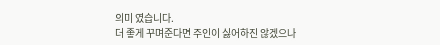의미 였습니다.
더 좋게 꾸며준다면 주인이 싫어하진 않겠으나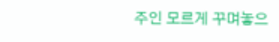주인 모르게 꾸며놓으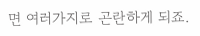면 여러가지로 곤란하게 되죠.